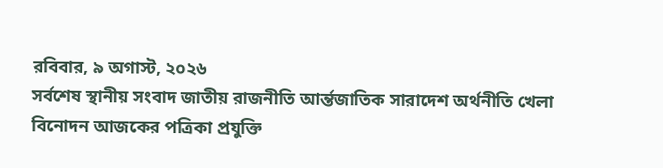রবিবার, ৯ অগাস্ট, ২০২৬
সর্বশেষ স্থানীয় সংবাদ জাতীয় রাজনীতি আর্ন্তজাতিক সারাদেশ অর্থনীতি খেলা বিনোদন আজকের পত্রিকা প্রযুক্তি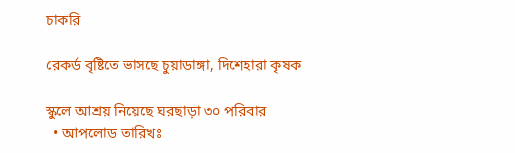চাকরি

রেকর্ড বৃষ্টিতে ভাসছে চুয়াডাঙ্গা, দিশেহারা কৃষক

স্কুলে আশ্রয় নিয়েছে ঘরছাড়া ৩০ পরিবার
  • আপলোড তারিখঃ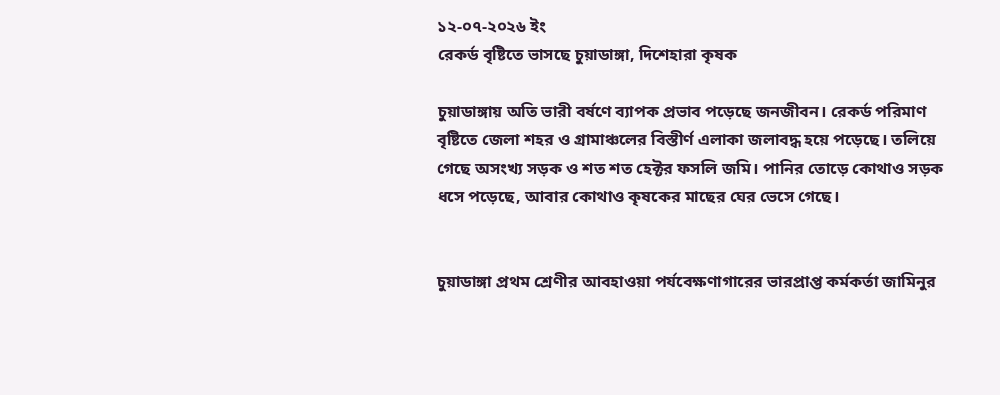১২-০৭-২০২৬ ইং
রেকর্ড বৃষ্টিতে ভাসছে চুয়াডাঙ্গা, দিশেহারা কৃষক

চুয়াডাঙ্গায় অতি ভারী বর্ষণে ব্যাপক প্রভাব পড়েছে জনজীবন। রেকর্ড পরিমাণ বৃষ্টিতে জেলা শহর ও গ্রামাঞ্চলের বিস্তীর্ণ এলাকা জলাবদ্ধ হয়ে পড়েছে। তলিয়ে গেছে অসংখ্য সড়ক ও শত শত হেক্টর ফসলি জমি। পানির তোড়ে কোথাও সড়ক ধসে পড়েছে, আবার কোথাও কৃষকের মাছের ঘের ভেসে গেছে।


চুয়াডাঙ্গা প্রথম শ্রেণীর আবহাওয়া পর্যবেক্ষণাগারের ভারপ্রাপ্ত কর্মকর্তা জামিনুর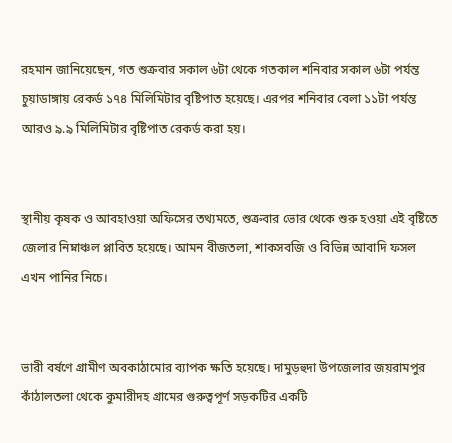রহমান জানিয়েছেন, গত শুক্রবার সকাল ৬টা থেকে গতকাল শনিবার সকাল ৬টা পর্যন্ত চুয়াডাঙ্গায় রেকর্ড ১৭৪ মিলিমিটার বৃষ্টিপাত হয়েছে। এরপর শনিবার বেলা ১১টা পর্যন্ত আরও ৯.৯ মিলিমিটার বৃষ্টিপাত রেকর্ড করা হয়।


স্থানীয় কৃষক ও আবহাওয়া অফিসের তথ্যমতে, শুক্রবার ভোর থেকে শুরু হওয়া এই বৃষ্টিতে জেলার নিম্নাঞ্চল প্লাবিত হয়েছে। আমন বীজতলা, শাকসবজি ও বিভিন্ন আবাদি ফসল এখন পানির নিচে।


ভারী বর্ষণে গ্রামীণ অবকাঠামোর ব্যাপক ক্ষতি হয়েছে। দামুড়হুদা উপজেলার জয়রামপুর কাঁঠালতলা থেকে কুমারীদহ গ্রামের গুরুত্বপূর্ণ সড়কটির একটি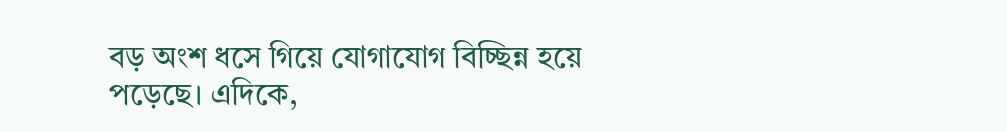বড় অংশ ধসে গিয়ে যোগাযোগ বিচ্ছিন্ন হয়ে পড়েছে। এদিকে,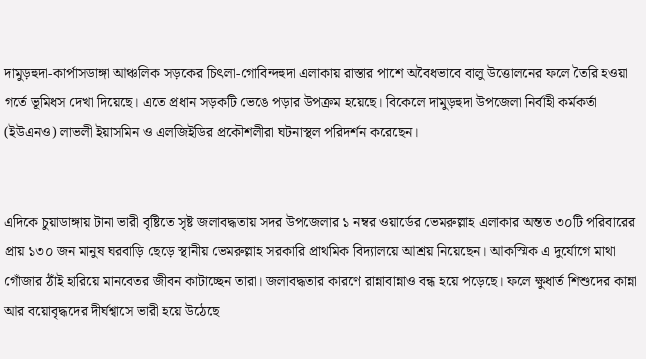দামুড়হুদা-কার্পাসডাঙ্গা আঞ্চলিক সড়কের চিৎলা-গোবিন্দহুদা এলাকায় রাস্তার পাশে অবৈধভাবে বালু উত্তোলনের ফলে তৈরি হওয়া গর্তে ভূমিধস দেখা দিয়েছে। এতে প্রধান সড়কটি ভেঙে পড়ার উপক্রম হয়েছে। বিকেলে দামুড়হুদা উপজেলা নির্বাহী কর্মকর্তা (ইউএনও) লাভলী ইয়াসমিন ও এলজিইডির প্রকৌশলীরা ঘটনাস্থল পরিদর্শন করেছেন।


এদিকে চুয়াডাঙ্গায় টানা ভারী বৃষ্টিতে সৃষ্ট জলাবদ্ধতায় সদর উপজেলার ১ নম্বর ওয়ার্ডের ভেমরুল্লাহ এলাকার অন্তত ৩০টি পরিবারের প্রায় ১৩০ জন মানুষ ঘরবাড়ি ছেড়ে স্থানীয় ভেমরুল্লাহ সরকারি প্রাথমিক বিদ্যালয়ে আশ্রয় নিয়েছেন। আকস্মিক এ দুর্যোগে মাথা গোঁজার ঠাঁই হারিয়ে মানবেতর জীবন কাটাচ্ছেন তারা। জলাবদ্ধতার কারণে রান্নাবান্নাও বন্ধ হয়ে পড়েছে। ফলে ক্ষুধার্ত শিশুদের কান্না আর বয়োবৃদ্ধদের দীর্ঘশ্বাসে ভারী হয়ে উঠেছে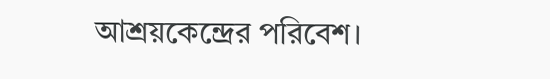আশ্রয়কেন্দ্রের পরিবেশ।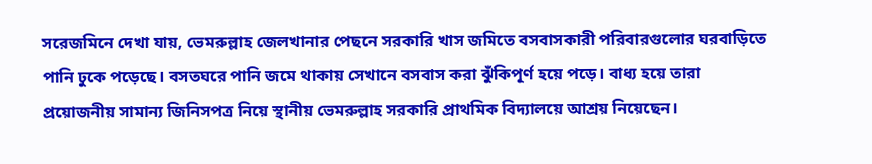সরেজমিনে দেখা যায়, ভেমরুল্লাহ জেলখানার পেছনে সরকারি খাস জমিতে বসবাসকারী পরিবারগুলোর ঘরবাড়িতে পানি ঢুকে পড়েছে। বসতঘরে পানি জমে থাকায় সেখানে বসবাস করা ঝুঁকিপূর্ণ হয়ে পড়ে। বাধ্য হয়ে তারা প্রয়োজনীয় সামান্য জিনিসপত্র নিয়ে স্থানীয় ভেমরুল্লাহ সরকারি প্রাথমিক বিদ্যালয়ে আশ্রয় নিয়েছেন।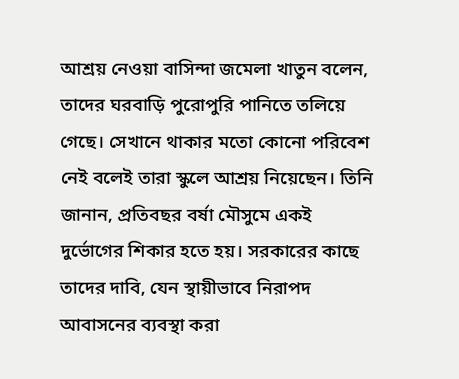আশ্রয় নেওয়া বাসিন্দা জমেলা খাতুন বলেন, তাদের ঘরবাড়ি পুরোপুরি পানিতে তলিয়ে গেছে। সেখানে থাকার মতো কোনো পরিবেশ নেই বলেই তারা স্কুলে আশ্রয় নিয়েছেন। তিনি জানান, প্রতিবছর বর্ষা মৌসুমে একই দুর্ভোগের শিকার হতে হয়। সরকারের কাছে তাদের দাবি, যেন স্থায়ীভাবে নিরাপদ আবাসনের ব্যবস্থা করা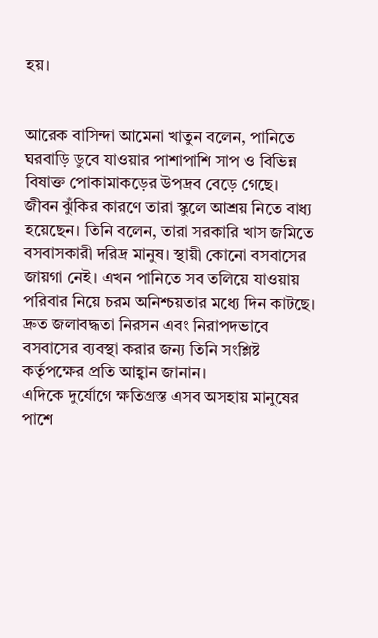হয়।


আরেক বাসিন্দা আমেনা খাতুন বলেন, পানিতে ঘরবাড়ি ডুবে যাওয়ার পাশাপাশি সাপ ও বিভিন্ন বিষাক্ত পোকামাকড়ের উপদ্রব বেড়ে গেছে। জীবন ঝুঁকির কারণে তারা স্কুলে আশ্রয় নিতে বাধ্য হয়েছেন। তিনি বলেন, তারা সরকারি খাস জমিতে বসবাসকারী দরিদ্র মানুষ। স্থায়ী কোনো বসবাসের জায়গা নেই। এখন পানিতে সব তলিয়ে যাওয়ায় পরিবার নিয়ে চরম অনিশ্চয়তার মধ্যে দিন কাটছে। দ্রুত জলাবদ্ধতা নিরসন এবং নিরাপদভাবে বসবাসের ব্যবস্থা করার জন্য তিনি সংশ্লিষ্ট কর্তৃপক্ষের প্রতি আহ্বান জানান।
এদিকে দুর্যোগে ক্ষতিগ্রস্ত এসব অসহায় মানুষের পাশে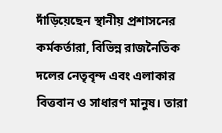দাঁড়িয়েছেন স্থানীয় প্রশাসনের কর্মকর্তারা, বিভিন্ন রাজনৈতিক দলের নেতৃবৃন্দ এবং এলাকার বিত্তবান ও সাধারণ মানুষ। তারা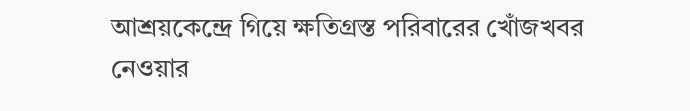আশ্রয়কেন্দ্রে গিয়ে ক্ষতিগ্রস্ত পরিবারের খোঁজখবর নেওয়ার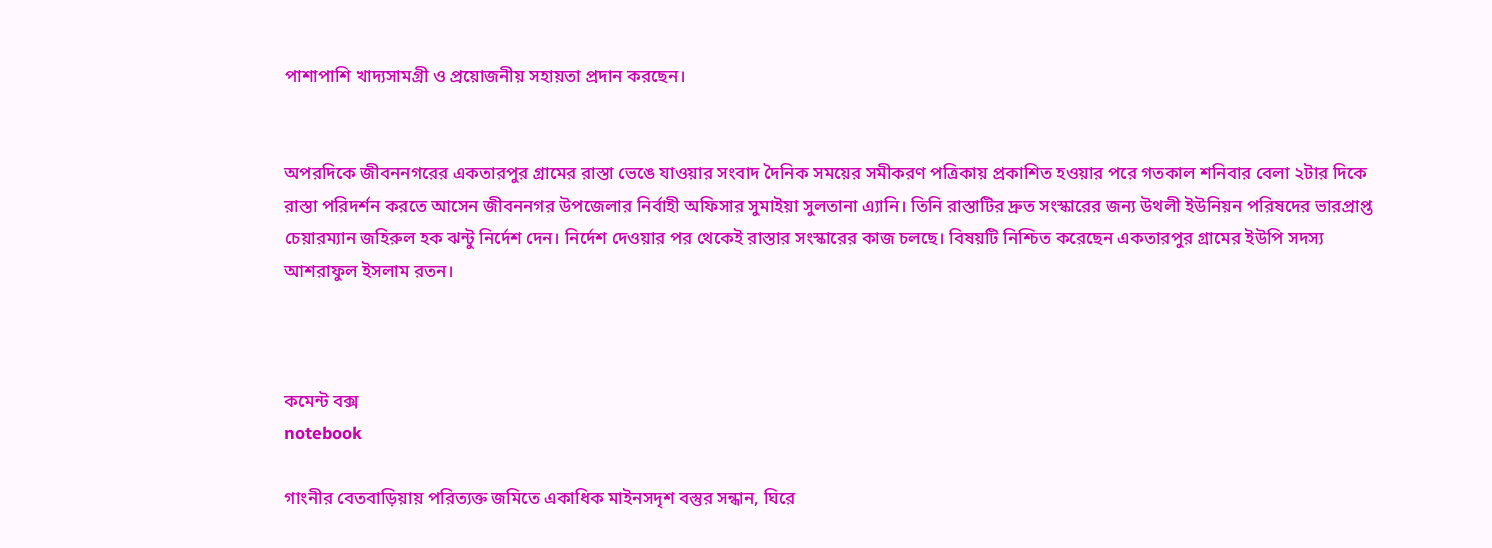পাশাপাশি খাদ্যসামগ্রী ও প্রয়োজনীয় সহায়তা প্রদান করছেন।


অপরদিকে জীবননগরের একতারপুর গ্রামের রাস্তা ভেঙে যাওয়ার সংবাদ দৈনিক সময়ের সমীকরণ পত্রিকায় প্রকাশিত হওয়ার পরে গতকাল শনিবার বেলা ২টার দিকে রাস্তা পরিদর্শন করতে আসেন জীবননগর উপজেলার নির্বাহী অফিসার সুমাইয়া সুলতানা এ্যানি। তিনি রাস্তাটির দ্রুত সংস্কারের জন্য উথলী ইউনিয়ন পরিষদের ভারপ্রাপ্ত চেয়ারম্যান জহিরুল হক ঝন্টু নির্দেশ দেন। নির্দেশ দেওয়ার পর থেকেই রাস্তার সংস্কারের কাজ চলছে। বিষয়টি নিশ্চিত করেছেন একতারপুর গ্রামের ইউপি সদস্য আশরাফুল ইসলাম রতন।



কমেন্ট বক্স
notebook

গাংনীর বেতবাড়িয়ায় পরিত্যক্ত জমিতে একাধিক মাইনসদৃশ বস্তুর সন্ধান, ঘিরে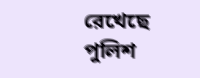রেখেছে পুলিশ